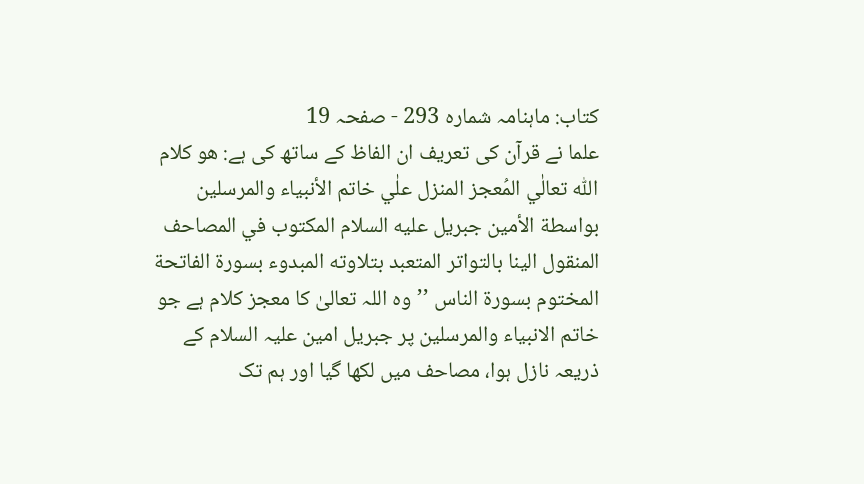کتاب: ماہنامہ شمارہ 293 - صفحہ 19
علما نے قرآن کی تعریف ان الفاظ کے ساتھ کی ہے: ھو كلام اللّٰه تعالٰي المُعجز المنزل علٰي خاتم الأنبياء والمرسلين بواسطة الأمين جبريل عليه السلام المكتوب في المصاحف المنقول الينا بالتواتر المتعبد بتلاوته المبدوء بسورة الفاتحة المختوم بسورة الناس ’’وہ اللہ تعالیٰ کا معجز کلام ہے جو خاتم الانبیاء والمرسلین پر جبریل امین علیہ السلام کے ذریعہ نازل ہوا، مصاحف میں لکھا گیا اور ہم تک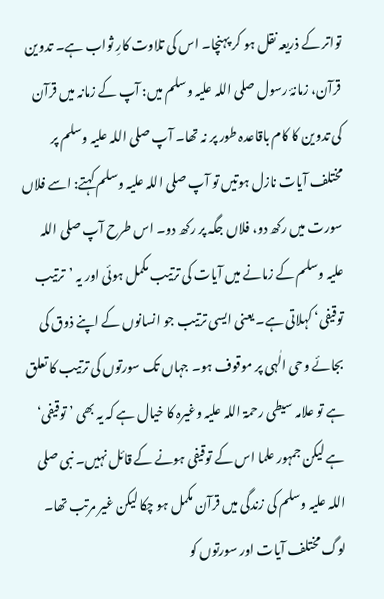تواتر کے ذریعہ نقل ہو کر پہنچا۔ اس کی تلاوت کارِ ثواب ہے۔ تدوین قرآن، زمانۂ رسول صلی اللہ علیہ وسلم میں: آپ کے زمانہ میں قرآن کی تدوین کا کام باقاعدہ طور پر نہ تھا۔ آپ صلی اللہ علیہ وسلم پر مختلف آیات نازل ہوتیں تو آپ صلی اللہ علیہ وسلم کہتے: اسے فلاں سورت میں رکھ دو، فلاں جگہ پر رکھ دو۔ اس طرح آپ صلی اللہ علیہ وسلم کے زمانے میں آیات کی ترتیب مکمل ہوئی اور یہ ’ترتیب توقیفی‘ کہلاتی ہے۔ یعنی ایسی ترتیب جو انسانوں کے اپنے ذوق کی بجائے وحی الٰہی پر موقوف ہو۔ جہاں تک سورتوں کی ترتیب کا تعلق ہے تو علامہ سیطی رحمۃ اللہ علیہ وغیرہ کا خیال ہے کہ یہ بھی ’توقیفی‘ ہے لیکن جمہور علما اس کے توقیفی ہونے کے قائل نہیں۔ نبی صلی اللہ علیہ وسلم کی زندگی میں قرآن مکمل ہو چکا لیکن غیر مرتب تھا۔ لوگ مختلف آیات اور سورتوں کو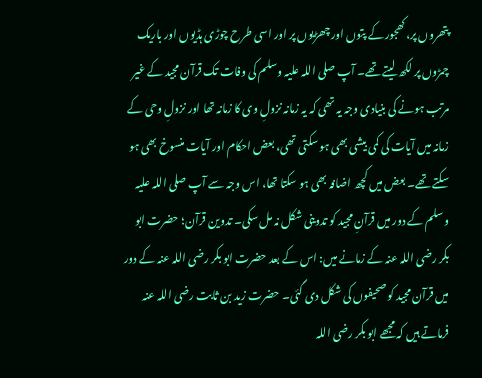پتھروں پر، کھجور کے پتوں اور چھڑیوں پر اور اسی طرح چوڑی ہڈیوں اور باریک چمڑوں پر لکھ لیتے تھے۔ آپ صلی اللہ علیہ وسلم کی وفات تک قرآن مجید کے غیر مرتب ہونے کی بنیادی وجہ یہ تھی کہ یہ زمانہ نزولِ وی کا زمانہ تھا اور نزولِ وحی کے زمانہ میں آیات کی کمی بیشی بھی ہو سکتی تھی، بعض احکام اور آیات منسوخ بھی ہو سکتے تھے۔ بعض میں کچھ اضافہ بھی ہو سکتا تھا، اس وجہ سے آپ صلی اللہ علیہ وسلم کے دور میں قرآنِ مجید کو تدوینی شکل نہ مل سکی۔ تدوین قرآن؛ حضرت ابو بکر رضی اللہ عنہ کے زمانے میں: اس کے بعد حضرت ابو بکر رضی اللہ عنہ کے دور میں قرآن مجید کو صحیفوں کی شکل دی گئی۔ حضرت زید بن ثابت رضی اللہ عنہ فرماتے ہیں کہ مجھے ابو بکر رضی اللہ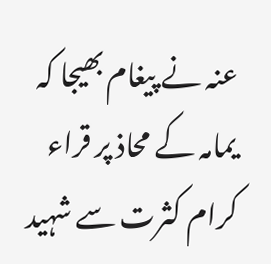عنہ نے پیغام بھیجا کہ یمامہ کے محاذ پر قراء کرام کثرت سے شہید